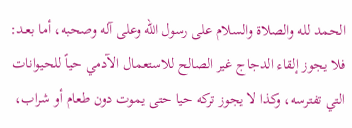الحمد لله والصلاة والسلام على رسول الله وعلى آله وصحبه، أما بعـد:
فلا يجوز إلقاء الدجاج غير الصالح للاستعمال الآدمي حياً للحيوانات التي تفترسه، وكذا لا يجوز تركه حيا حتى يموت دون طعام أو شراب،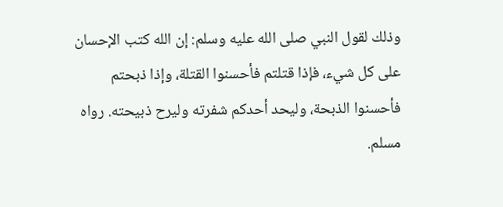وذلك لقول النبي صلى الله عليه وسلم: إن الله كتب الإحسان على كل شيء، فإذا قتلتم فأحسنوا القتلة، وإذا ذبحتم فأحسنوا الذبحة، وليحد أحدكم شفرته وليرح ذبيحته. رواه مسلم.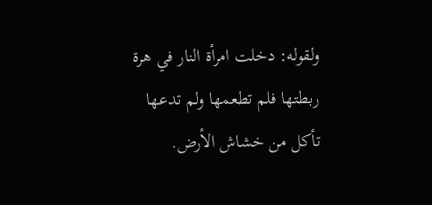ولقوله: دخلت امرأة النار في هرة ربطتها فلم تطعمها ولم تدعها تأكل من خشاش الأرض.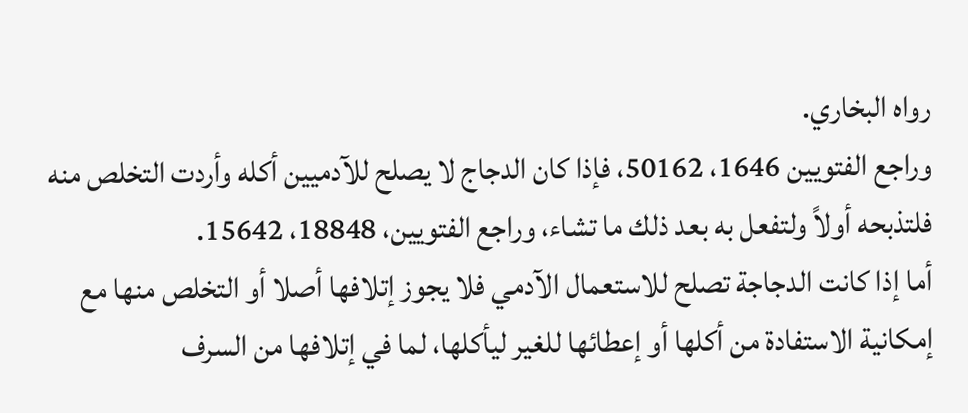رواه البخاري.
وراجع الفتويين 1646، 50162، فإذا كان الدجاج لا يصلح للآدميين أكله وأردت التخلص منه فلتذبحه أولاً ولتفعل به بعد ذلك ما تشاء، وراجع الفتويين، 18848، 15642.
أما إذا كانت الدجاجة تصلح للاستعمال الآدمي فلا يجوز إتلافها أصلا أو التخلص منها مع إمكانية الاستفادة من أكلها أو إعطائها للغير ليأكلها، لما في إتلافها من السرف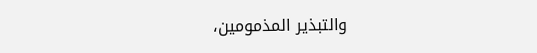والتبذير المذمومين،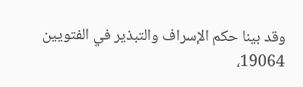وقد بينا حكم الإسراف والتبذير في الفتويين 19064،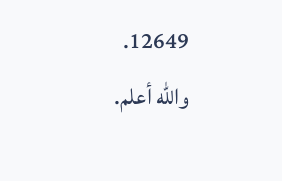12649.
والله أعلم.